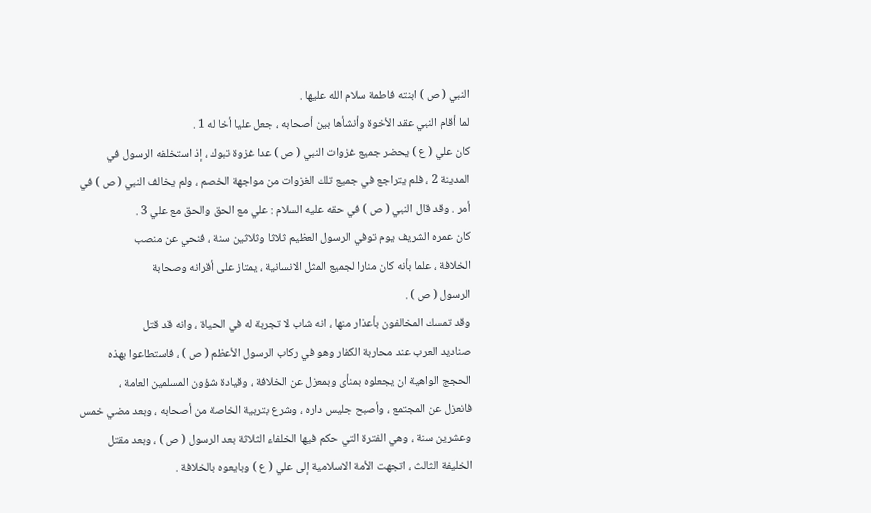النبي ( ص ) ابنته فاطمة سلام الله عليها .
لما أقام النبي عقد الأخوة وأنشأها بين أصحابه ، جعل عليا أخا له 1 .
كان علي ( ع ) يحضر جميع غزوات النبي ( ص ) عدا غزوة تبوك ، إذ استخلفه الرسول في
المدينة 2 ، فلم يتراجع في جميع تلك الغزوات من مواجهة الخصم ، ولم يخالف النبي ( ص ) في
أمر . وقد قال النبي ( ص ) في حقه عليه السلام : علي مع الحق والحق مع علي 3 .
كان عمره الشريف يوم توفي الرسول العظيم ثلاثا وثلاثين سنة ، فنحي عن منصب
الخلافة ، علما بأنه كان منارا لجميع المثل الانسانية ، يمتاز على أقرانه وصحابة
الرسول ( ص ) .
وقد تمسك المخالفون بأعذار منها ، انه شاب لا تجربة له في الحياة ، وانه قد قتل
صناديد العرب عند محاربة الكفار وهو في ركاب الرسول الأعظم ( ص ) ، فاستطاعوا بهذه
الحجج الواهية ان يجعلوه بمنأى وبمعزل عن الخلافة ، وقيادة شؤون المسلمين العامة ،
فانعزل عن المجتمع ، وأصبح جليس داره ، وشرع بتربية الخاصة من أصحابه ، وبعد مضي خمس
وعشرين سنة ، وهي الفترة التي حكم فيها الخلفاء الثلاثة بعد الرسول ( ص ) ، وبعد مقتل
الخليفة الثالث ، اتجهت الأمة الاسلامية إلى علي ( ع ) وبايعوه بالخلافة .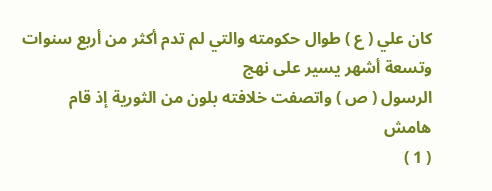كان علي ( ع ) طوال حكومته والتي لم تدم أكثر من أربع سنوات وتسعة أشهر يسير على نهج
الرسول ( ص ) واتصفت خلافته بلون من الثورية إذ قام
هامش
( 1 )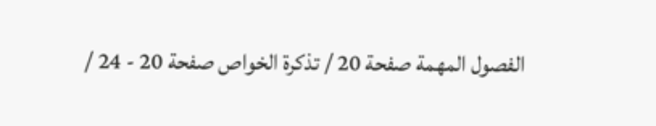الفصول المهمة صفحة 20 / تذكرة الخواص صفحة 20 - 24 /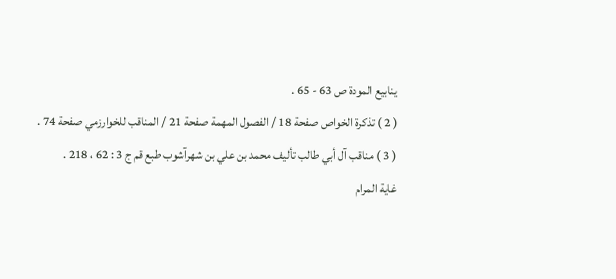ينابيع المودة ص 63 - 65 .
( 2 ) تذكرة الخواص صفحة 18 / الفصول المهمة صفحة 21 / المناقب للخوارزمي صفحة 74 .
( 3 ) مناقب آل أبي طالب تأليف محمد بن علي بن شهرآشوب طبع قم ج 3 : 62 ، 218 .
غاية المرام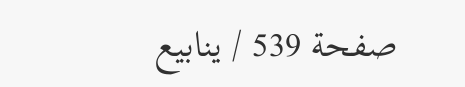صفحة 539 / ينابيع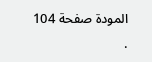المودة صفحة 104 .